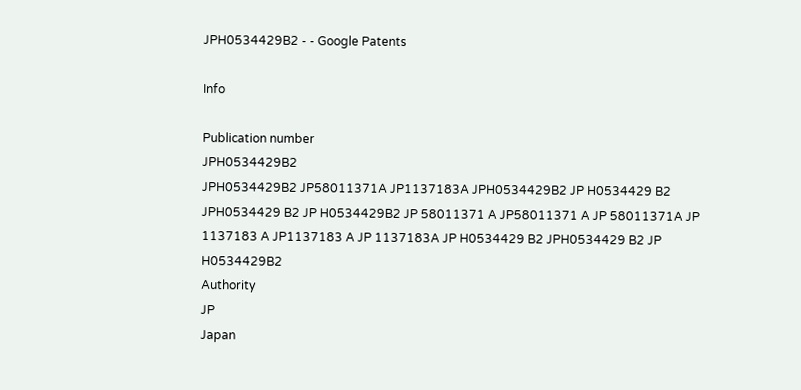JPH0534429B2 - - Google Patents

Info

Publication number
JPH0534429B2
JPH0534429B2 JP58011371A JP1137183A JPH0534429B2 JP H0534429 B2 JPH0534429 B2 JP H0534429B2 JP 58011371 A JP58011371 A JP 58011371A JP 1137183 A JP1137183 A JP 1137183A JP H0534429 B2 JPH0534429 B2 JP H0534429B2
Authority
JP
Japan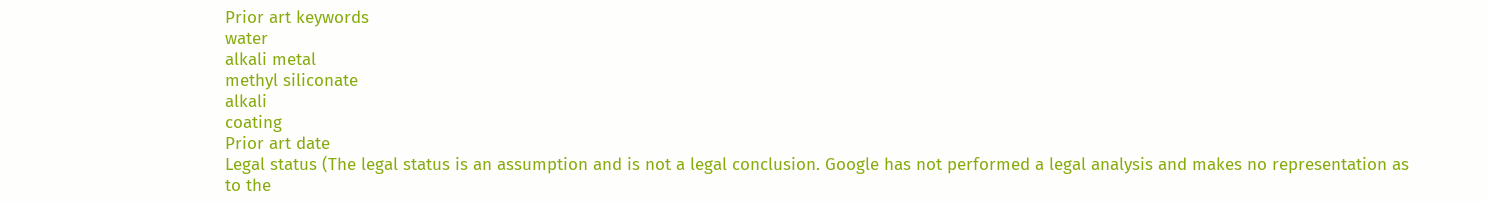Prior art keywords
water
alkali metal
methyl siliconate
alkali
coating
Prior art date
Legal status (The legal status is an assumption and is not a legal conclusion. Google has not performed a legal analysis and makes no representation as to the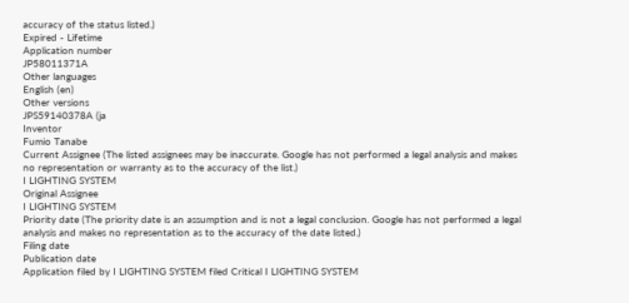accuracy of the status listed.)
Expired - Lifetime
Application number
JP58011371A
Other languages
English (en)
Other versions
JPS59140378A (ja
Inventor
Fumio Tanabe
Current Assignee (The listed assignees may be inaccurate. Google has not performed a legal analysis and makes no representation or warranty as to the accuracy of the list.)
I LIGHTING SYSTEM
Original Assignee
I LIGHTING SYSTEM
Priority date (The priority date is an assumption and is not a legal conclusion. Google has not performed a legal analysis and makes no representation as to the accuracy of the date listed.)
Filing date
Publication date
Application filed by I LIGHTING SYSTEM filed Critical I LIGHTING SYSTEM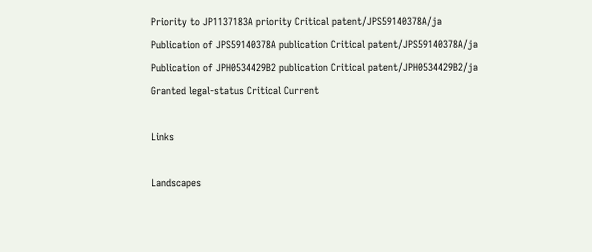Priority to JP1137183A priority Critical patent/JPS59140378A/ja
Publication of JPS59140378A publication Critical patent/JPS59140378A/ja
Publication of JPH0534429B2 publication Critical patent/JPH0534429B2/ja
Granted legal-status Critical Current

Links

Landscapes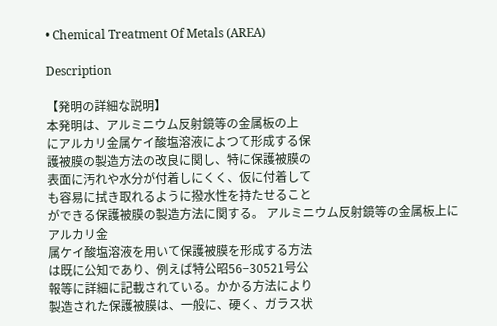• Chemical Treatment Of Metals (AREA)

Description

【発明の詳細な説明】
本発明は、アルミニウム反射鏡等の金属板の上
にアルカリ金属ケイ酸塩溶液によつて形成する保
護被膜の製造方法の改良に関し、特に保護被膜の
表面に汚れや水分が付着しにくく、仮に付着して
も容易に拭き取れるように撥水性を持たせること
ができる保護被膜の製造方法に関する。 アルミニウム反射鏡等の金属板上にアルカリ金
属ケイ酸塩溶液を用いて保護被膜を形成する方法
は既に公知であり、例えば特公昭56−30521号公
報等に詳細に記載されている。かかる方法により
製造された保護被膜は、一般に、硬く、ガラス状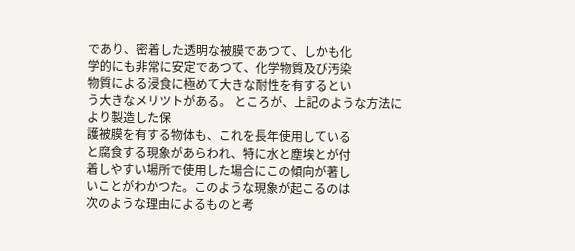であり、密着した透明な被膜であつて、しかも化
学的にも非常に安定であつて、化学物質及び汚染
物質による浸食に極めて大きな耐性を有するとい
う大きなメリツトがある。 ところが、上記のような方法により製造した保
護被膜を有する物体も、これを長年使用している
と腐食する現象があらわれ、特に水と塵埃とが付
着しやすい場所で使用した場合にこの傾向が著し
いことがわかつた。このような現象が起こるのは
次のような理由によるものと考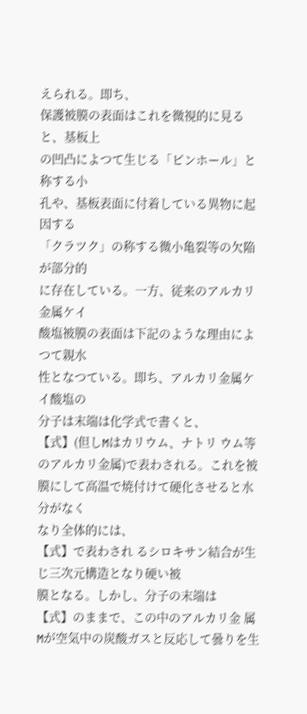えられる。即ち、
保護被膜の表面はこれを微視的に見ると、基板上
の凹凸によつて生じる「ピンホール」と称する小
孔や、基板表面に付着している異物に起因する
「クラツク」の称する微小亀裂等の欠陥が部分的
に存在している。一方、従来のアルカリ金属ケイ
酸塩被膜の表面は下記のような理由によつて親水
性となつている。即ち、アルカリ金属ケイ酸塩の
分子は末端は化学式で書くと、
【式】(但しMはカリウム、ナトリ ウム等のアルカリ金属)で表わされる。これを被
膜にして高温で焼付けて硬化させると水分がなく
なり全体的には、
【式】で表わされ るシロキサン結合が生じ三次元構造となり硬い被
膜となる。しかし、分子の末端は
【式】のままで、この中のアルカリ金 属Mが空気中の炭酸ガスと反応して曇りを生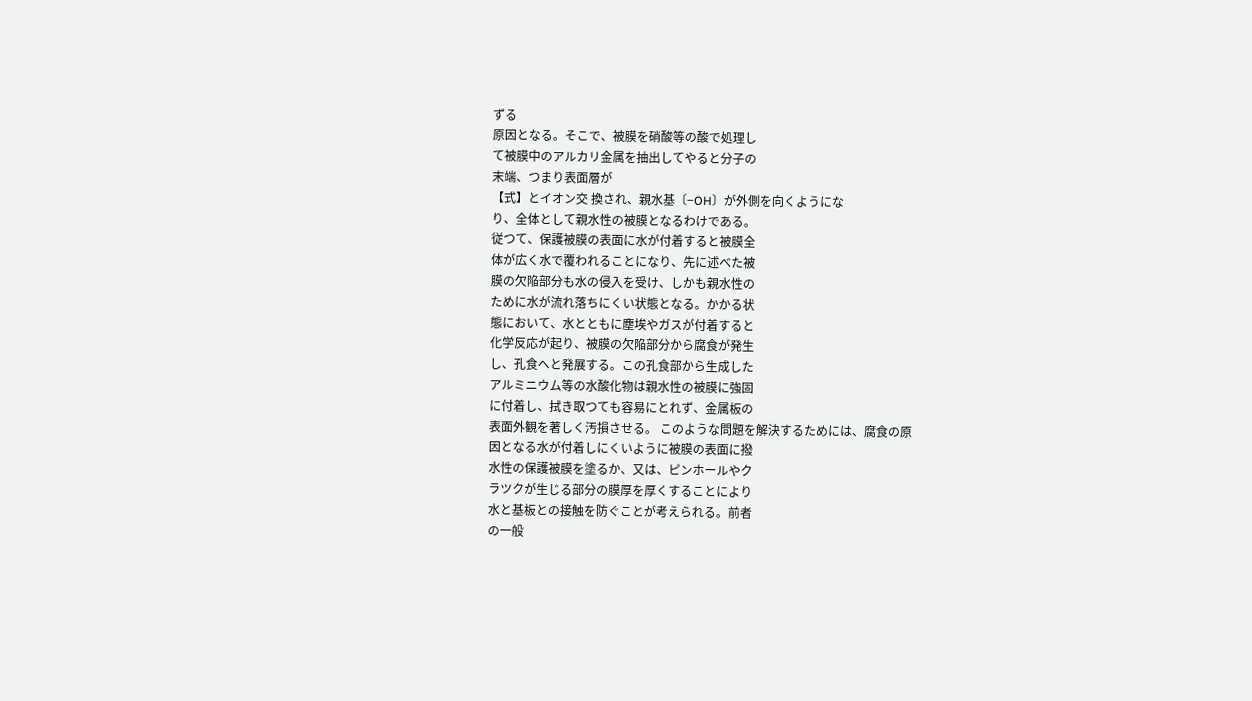ずる
原因となる。そこで、被膜を硝酸等の酸で処理し
て被膜中のアルカリ金属を抽出してやると分子の
末端、つまり表面層が
【式】とイオン交 換され、親水基〔−OH〕が外側を向くようにな
り、全体として親水性の被膜となるわけである。
従つて、保護被膜の表面に水が付着すると被膜全
体が広く水で覆われることになり、先に述べた被
膜の欠陥部分も水の侵入を受け、しかも親水性の
ために水が流れ落ちにくい状態となる。かかる状
態において、水とともに塵埃やガスが付着すると
化学反応が起り、被膜の欠陥部分から腐食が発生
し、孔食へと発展する。この孔食部から生成した
アルミニウム等の水酸化物は親水性の被膜に強固
に付着し、拭き取つても容易にとれず、金属板の
表面外観を著しく汚損させる。 このような問題を解決するためには、腐食の原
因となる水が付着しにくいように被膜の表面に撥
水性の保護被膜を塗るか、又は、ピンホールやク
ラツクが生じる部分の膜厚を厚くすることにより
水と基板との接触を防ぐことが考えられる。前者
の一般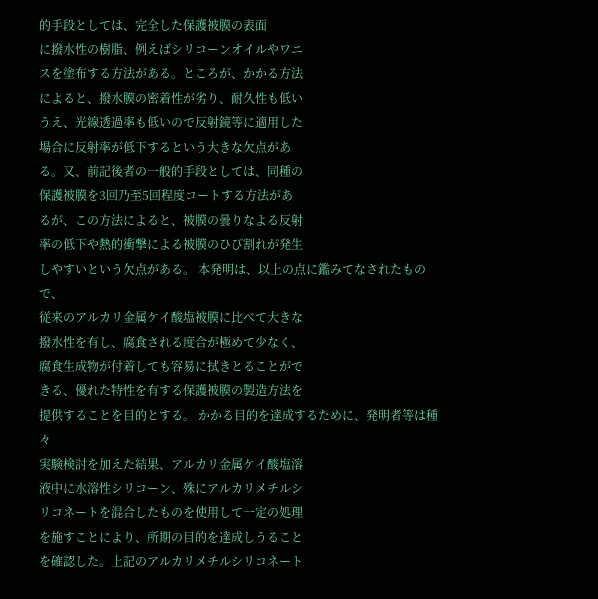的手段としては、完全した保護被膜の表面
に撥水性の樹脂、例えばシリコーンオイルやワニ
スを塗布する方法がある。ところが、かかる方法
によると、撥水膜の密着性が劣り、耐久性も低い
うえ、光線透過率も低いので反射鏡等に適用した
場合に反射率が低下するという大きな欠点があ
る。又、前記後者の一般的手段としては、同種の
保護被膜を3回乃至5回程度コートする方法があ
るが、この方法によると、被膜の曇りなよる反射
率の低下や熱的衝撃による被膜のひび割れが発生
しやすいという欠点がある。 本発明は、以上の点に鑑みてなされたもので、
従来のアルカリ金属ケイ酸塩被膜に比べて大きな
撥水性を有し、腐食される度合が極めて少なく、
腐食生成物が付着しても容易に拭きとることがで
きる、優れた特性を有する保護被膜の製造方法を
提供することを目的とする。 かかる目的を達成するために、発明者等は種々
実験検討を加えた結果、アルカリ金属ケイ酸塩溶
液中に水溶性シリコーン、殊にアルカリメチルシ
リコネートを混合したものを使用して一定の処理
を施すことにより、所期の目的を達成しうること
を確認した。上記のアルカリメチルシリコネート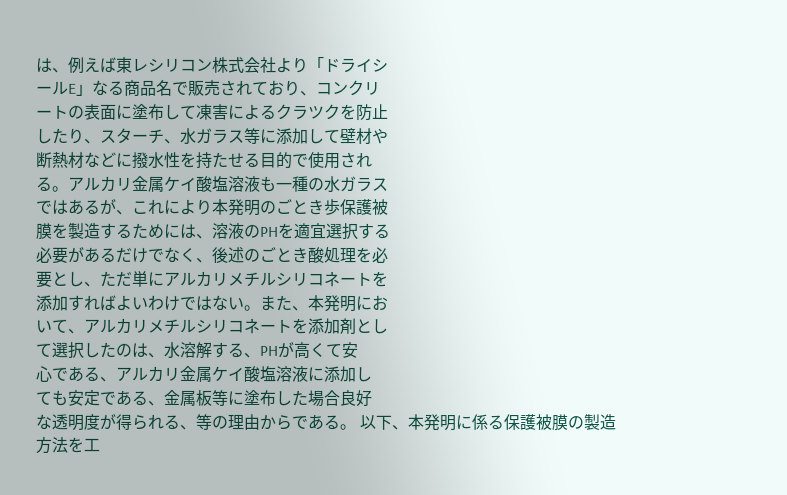は、例えば東レシリコン株式会社より「ドライシ
ールE」なる商品名で販売されており、コンクリ
ートの表面に塗布して凍害によるクラツクを防止
したり、スターチ、水ガラス等に添加して壁材や
断熱材などに撥水性を持たせる目的で使用され
る。アルカリ金属ケイ酸塩溶液も一種の水ガラス
ではあるが、これにより本発明のごとき歩保護被
膜を製造するためには、溶液のPHを適宜選択する
必要があるだけでなく、後述のごとき酸処理を必
要とし、ただ単にアルカリメチルシリコネートを
添加すればよいわけではない。また、本発明にお
いて、アルカリメチルシリコネートを添加剤とし
て選択したのは、水溶解する、PHが高くて安
心である、アルカリ金属ケイ酸塩溶液に添加し
ても安定である、金属板等に塗布した場合良好
な透明度が得られる、等の理由からである。 以下、本発明に係る保護被膜の製造方法を工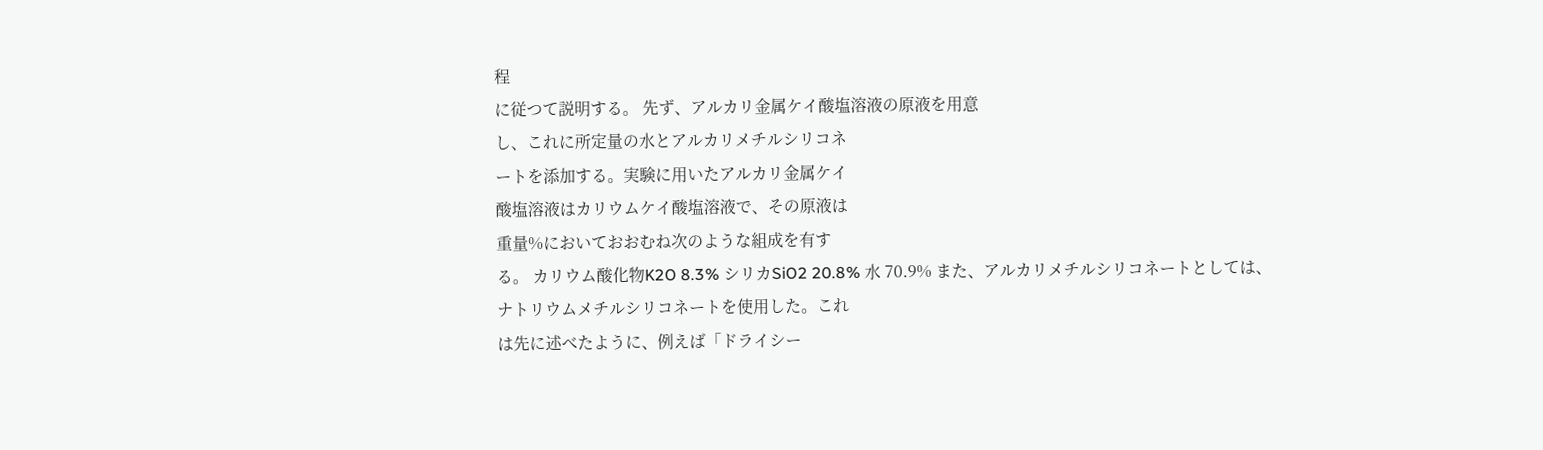程
に従つて説明する。 先ず、アルカリ金属ケイ酸塩溶液の原液を用意
し、これに所定量の水とアルカリメチルシリコネ
ートを添加する。実験に用いたアルカリ金属ケイ
酸塩溶液はカリウムケイ酸塩溶液で、その原液は
重量%においておおむね次のような組成を有す
る。 カリウム酸化物K2O 8.3% シリカSiO2 20.8% 水 70.9% また、アルカリメチルシリコネートとしては、
ナトリウムメチルシリコネートを使用した。これ
は先に述べたように、例えば「ドライシー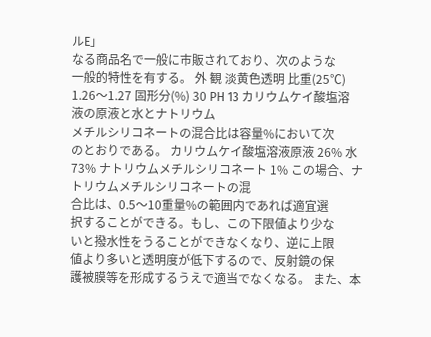ルE」
なる商品名で一般に市販されており、次のような
一般的特性を有する。 外 観 淡黄色透明 比重(25℃) 1.26〜1.27 固形分(%) 30 PH 13 カリウムケイ酸塩溶液の原液と水とナトリウム
メチルシリコネートの混合比は容量%において次
のとおりである。 カリウムケイ酸塩溶液原液 26% 水 73% ナトリウムメチルシリコネート 1% この場合、ナトリウムメチルシリコネートの混
合比は、0.5〜10重量%の範囲内であれば適宜選
択することができる。もし、この下限値より少な
いと撥水性をうることができなくなり、逆に上限
値より多いと透明度が低下するので、反射鏡の保
護被膜等を形成するうえで適当でなくなる。 また、本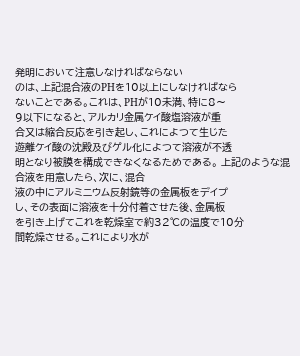発明において注意しなければならない
のは、上記混合液のPHを10以上にしなければなら
ないことである。これは、PHが10未満、特に8〜
9以下になると、アルカリ金属ケイ酸塩溶液が重
合又は縮合反応を引き起し、これによつて生じた
遊離ケイ酸の沈殿及びゲル化によつて溶液が不透
明となり被膜を構成できなくなるためである。 上記のような混合液を用意したら、次に、混合
液の中にアルミニウム反射鏡等の金属板をデイプ
し、その表面に溶液を十分付着させた後、金属板
を引き上げてこれを乾燥室で約32℃の温度で10分
間乾燥させる。これにより水が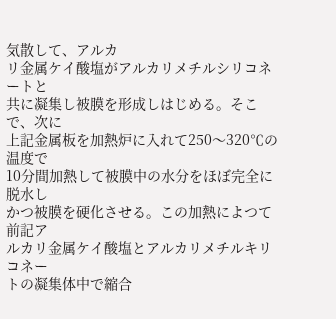気散して、アルカ
リ金属ケイ酸塩がアルカリメチルシリコネートと
共に凝集し被膜を形成しはじめる。そこで、次に
上記金属板を加熱炉に入れて250〜320℃の温度で
10分間加熱して被膜中の水分をほぼ完全に脱水し
かつ被膜を硬化させる。この加熱によつて前記ア
ルカリ金属ケイ酸塩とアルカリメチルキリコネー
トの凝集体中で縮合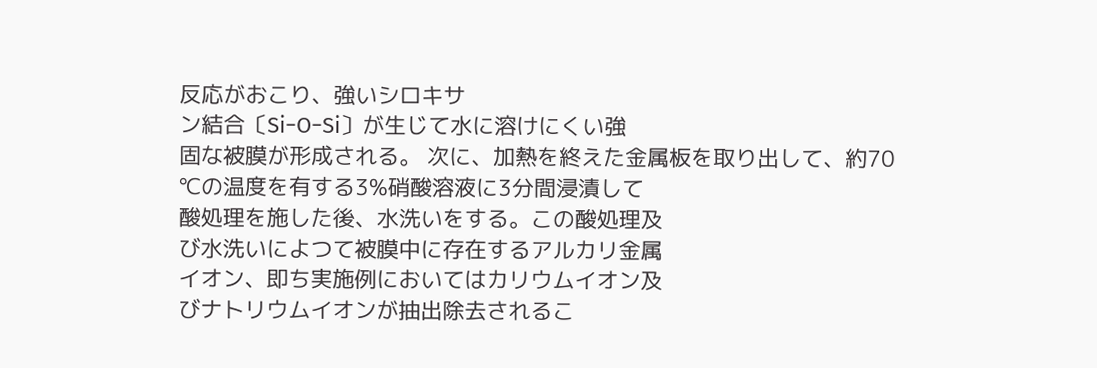反応がおこり、強いシロキサ
ン結合〔Si−O−Si〕が生じて水に溶けにくい強
固な被膜が形成される。 次に、加熱を終えた金属板を取り出して、約70
℃の温度を有する3%硝酸溶液に3分間浸漬して
酸処理を施した後、水洗いをする。この酸処理及
び水洗いによつて被膜中に存在するアルカリ金属
イオン、即ち実施例においてはカリウムイオン及
びナトリウムイオンが抽出除去されるこ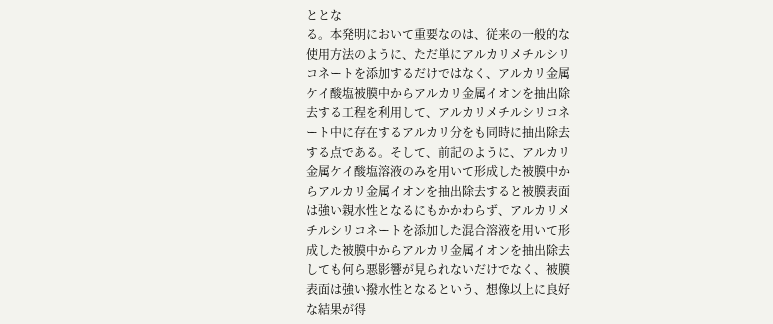ととな
る。本発明において重要なのは、従来の一般的な
使用方法のように、ただ単にアルカリメチルシリ
コネートを添加するだけではなく、アルカリ金属
ケイ酸塩被膜中からアルカリ金属イオンを抽出除
去する工程を利用して、アルカリメチルシリコネ
ート中に存在するアルカリ分をも同時に抽出除去
する点である。そして、前記のように、アルカリ
金属ケイ酸塩溶液のみを用いて形成した被膜中か
らアルカリ金属イオンを抽出除去すると被膜表面
は強い親水性となるにもかかわらず、アルカリメ
チルシリコネートを添加した混合溶液を用いて形
成した被膜中からアルカリ金属イオンを抽出除去
しても何ら悪影響が見られないだけでなく、被膜
表面は強い撥水性となるという、想像以上に良好
な結果が得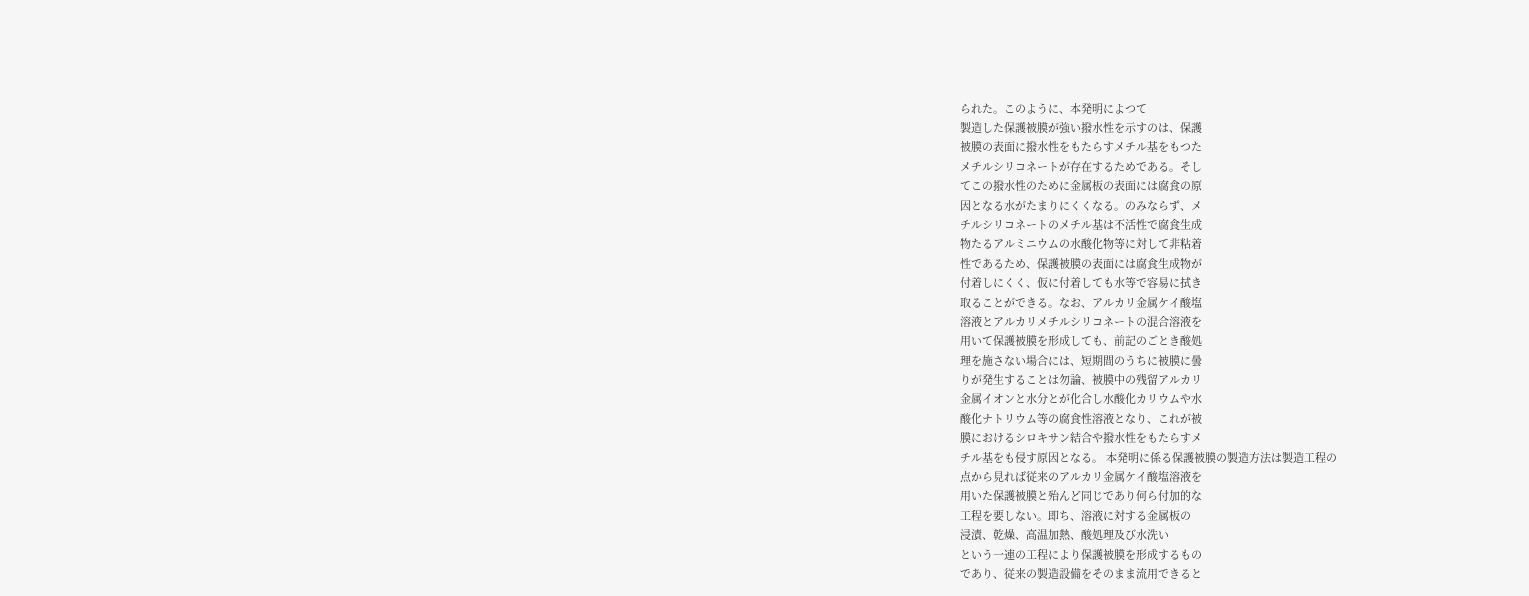られた。このように、本発明によつて
製造した保護被膜が強い撥水性を示すのは、保護
被膜の表面に撥水性をもたらすメチル基をもつた
メチルシリコネートが存在するためである。そし
てこの撥水性のために金属板の表面には腐食の原
因となる水がたまりにくくなる。のみならず、メ
チルシリコネートのメチル基は不活性で腐食生成
物たるアルミニウムの水酸化物等に対して非粘着
性であるため、保護被膜の表面には腐食生成物が
付着しにくく、仮に付着しても水等で容易に拭き
取ることができる。なお、アルカリ金属ケイ酸塩
溶液とアルカリメチルシリコネートの混合溶液を
用いて保護被膜を形成しても、前記のごとき酸処
理を施さない場合には、短期間のうちに被膜に曇
りが発生することは勿論、被膜中の残留アルカリ
金属イオンと水分とが化合し水酸化カリウムや水
酸化ナトリウム等の腐食性溶液となり、これが被
膜におけるシロキサン結合や撥水性をもたらすメ
チル基をも侵す原因となる。 本発明に係る保護被膜の製造方法は製造工程の
点から見れば従来のアルカリ金属ケイ酸塩溶液を
用いた保護被膜と殆んど同じであり何ら付加的な
工程を要しない。即ち、溶液に対する金属板の
浸漬、乾燥、高温加熱、酸処理及び水洗い
という一連の工程により保護被膜を形成するもの
であり、従来の製造設備をそのまま流用できると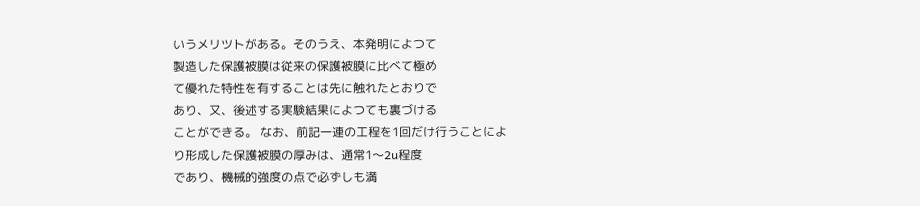いうメリツトがある。そのうえ、本発明によつて
製造した保護被膜は従来の保護被膜に比べて極め
て優れた特性を有することは先に触れたとおりで
あり、又、後述する実験結果によつても裏づける
ことができる。 なお、前記一連の工程を1回だけ行うことによ
り形成した保護被膜の厚みは、通常1〜2u程度
であり、機械的強度の点で必ずしも満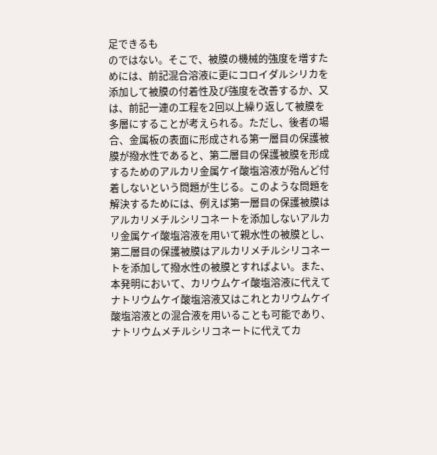足できるも
のではない。そこで、被膜の機械的強度を増すた
めには、前記混合溶液に更にコロイダルシリカを
添加して被膜の付着性及び強度を改善するか、又
は、前記一連の工程を2回以上繰り返して被膜を
多層にすることが考えられる。ただし、後者の場
合、金属板の表面に形成される第一層目の保護被
膜が撥水性であると、第二層目の保護被膜を形成
するためのアルカリ金属ケイ酸塩溶液が殆んど付
着しないという問題が生じる。このような問題を
解決するためには、例えば第一層目の保護被膜は
アルカリメチルシリコネートを添加しないアルカ
リ金属ケイ酸塩溶液を用いて親水性の被膜とし、
第二層目の保護被膜はアルカリメチルシリコネー
トを添加して撥水性の被膜とすればよい。また、
本発明において、カリウムケイ酸塩溶液に代えて
ナトリウムケイ酸塩溶液又はこれとカリウムケイ
酸塩溶液との混合液を用いることも可能であり、
ナトリウムメチルシリコネートに代えてカ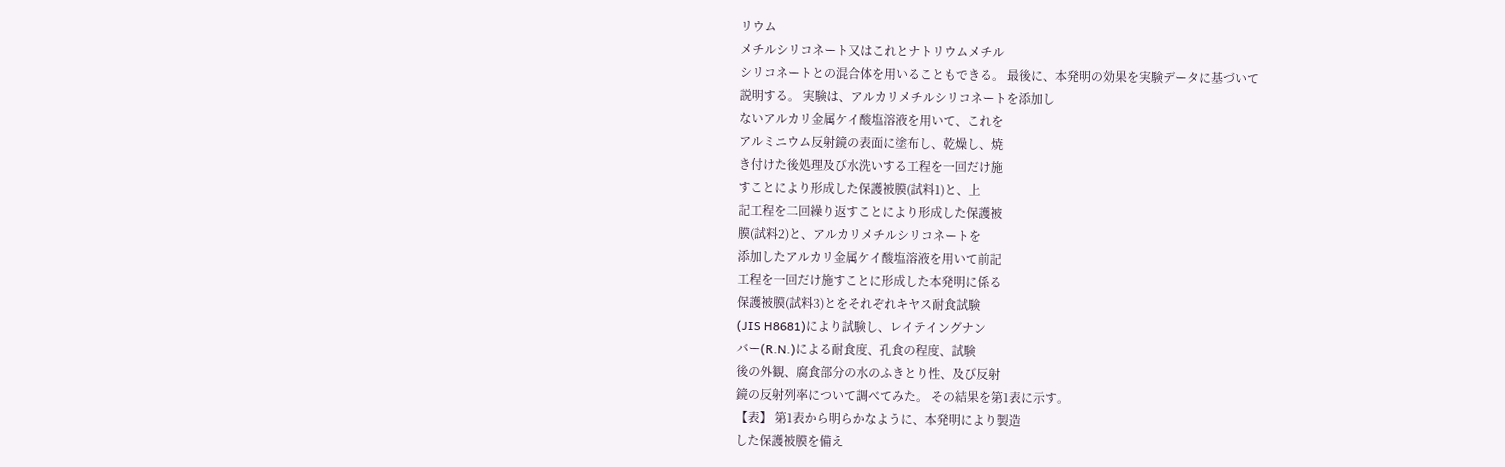リウム
メチルシリコネート又はこれとナトリウムメチル
シリコネートとの混合体を用いることもできる。 最後に、本発明の効果を実験データに基づいて
説明する。 実験は、アルカリメチルシリコネートを添加し
ないアルカリ金属ケイ酸塩溶液を用いて、これを
アルミニウム反射鏡の表面に塗布し、乾燥し、焼
き付けた後処理及び水洗いする工程を一回だけ施
すことにより形成した保護被膜(試料1)と、上
記工程を二回繰り返すことにより形成した保護被
膜(試料2)と、アルカリメチルシリコネートを
添加したアルカリ金属ケイ酸塩溶液を用いて前記
工程を一回だけ施すことに形成した本発明に係る
保護被膜(試料3)とをそれぞれキヤス耐食試験
(JIS H8681)により試験し、レイテイングナン
バー(R.N.)による耐食度、孔食の程度、試験
後の外観、腐食部分の水のふきとり性、及び反射
鏡の反射列率について調べてみた。 その結果を第1表に示す。
【表】 第1表から明らかなように、本発明により製造
した保護被膜を備え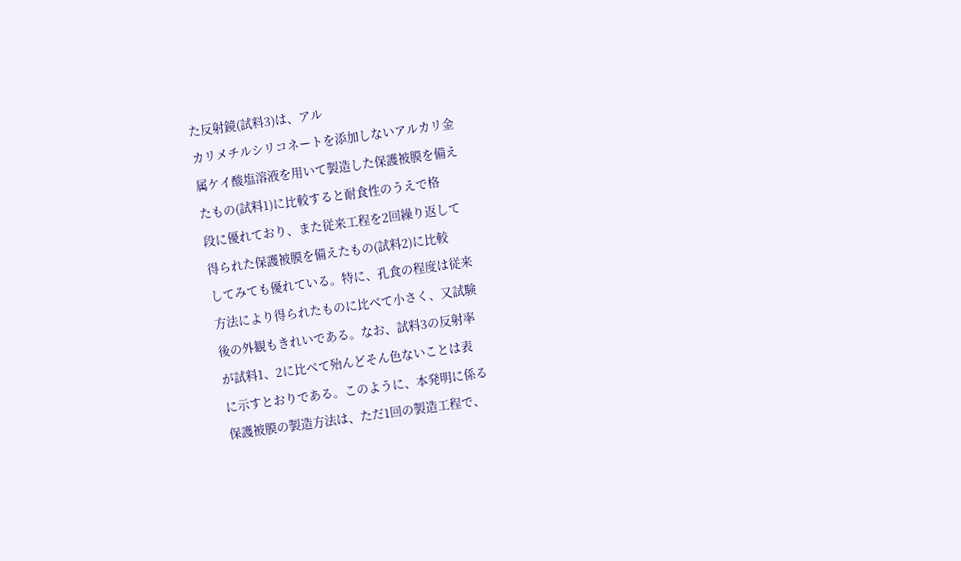た反射鏡(試料3)は、アル
カリメチルシリコネートを添加しないアルカリ金
属ケイ酸塩溶液を用いて製造した保護被膜を備え
たもの(試料1)に比較すると耐食性のうえで格
段に優れており、また従来工程を2回繰り返して
得られた保護被膜を備えたもの(試料2)に比較
してみても優れている。特に、孔食の程度は従来
方法により得られたものに比べて小さく、又試験
後の外観もきれいである。なお、試料3の反射率
が試料1、2に比べて殆んどそん色ないことは表
に示すとおりである。このように、本発明に係る
保護被膜の製造方法は、ただ1回の製造工程で、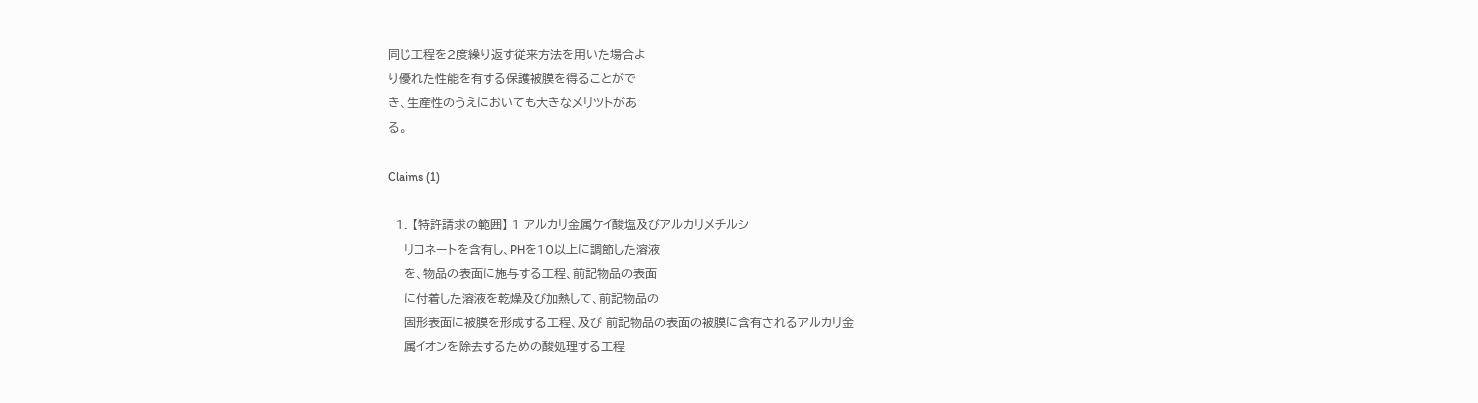同じ工程を2度繰り返す従来方法を用いた場合よ
り優れた性能を有する保護被膜を得ることがで
き、生産性のうえにおいても大きなメリツトがあ
る。

Claims (1)

  1. 【特許請求の範囲】 1 アルカリ金属ケイ酸塩及びアルカリメチルシ
    リコネートを含有し、PHを10以上に調節した溶液
    を、物品の表面に施与する工程、前記物品の表面
    に付着した溶液を乾燥及び加熱して、前記物品の
    固形表面に被膜を形成する工程、及び 前記物品の表面の被膜に含有されるアルカリ金
    属イオンを除去するための酸処理する工程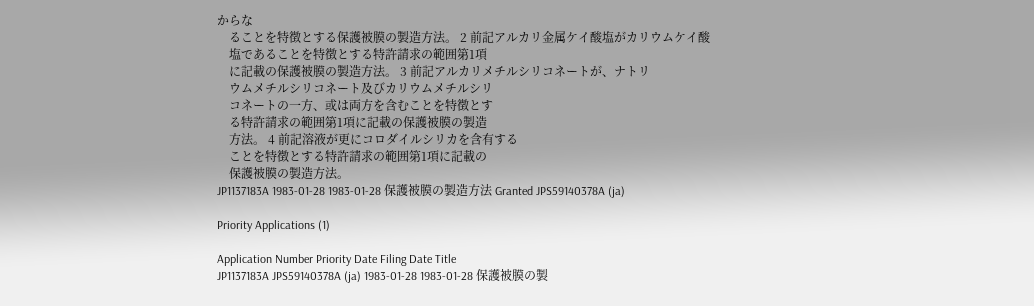からな
    ることを特徴とする保護被膜の製造方法。 2 前記アルカリ金属ケイ酸塩がカリウムケイ酸
    塩であることを特徴とする特許請求の範囲第1項
    に記載の保護被膜の製造方法。 3 前記アルカリメチルシリコネートが、ナトリ
    ウムメチルシリコネート及びカリウムメチルシリ
    コネートの一方、或は両方を含むことを特徴とす
    る特許請求の範囲第1項に記載の保護被膜の製造
    方法。 4 前記溶液が更にコロダイルシリカを含有する
    ことを特徴とする特許請求の範囲第1項に記載の
    保護被膜の製造方法。
JP1137183A 1983-01-28 1983-01-28 保護被膜の製造方法 Granted JPS59140378A (ja)

Priority Applications (1)

Application Number Priority Date Filing Date Title
JP1137183A JPS59140378A (ja) 1983-01-28 1983-01-28 保護被膜の製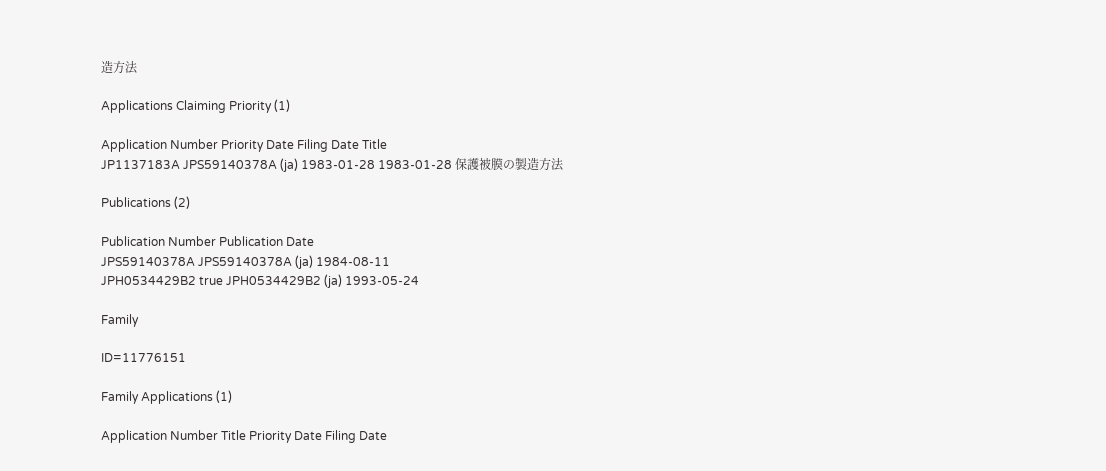造方法

Applications Claiming Priority (1)

Application Number Priority Date Filing Date Title
JP1137183A JPS59140378A (ja) 1983-01-28 1983-01-28 保護被膜の製造方法

Publications (2)

Publication Number Publication Date
JPS59140378A JPS59140378A (ja) 1984-08-11
JPH0534429B2 true JPH0534429B2 (ja) 1993-05-24

Family

ID=11776151

Family Applications (1)

Application Number Title Priority Date Filing Date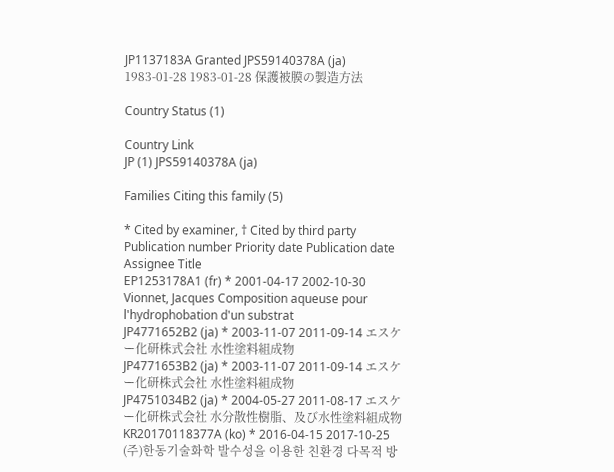JP1137183A Granted JPS59140378A (ja) 1983-01-28 1983-01-28 保護被膜の製造方法

Country Status (1)

Country Link
JP (1) JPS59140378A (ja)

Families Citing this family (5)

* Cited by examiner, † Cited by third party
Publication number Priority date Publication date Assignee Title
EP1253178A1 (fr) * 2001-04-17 2002-10-30 Vionnet, Jacques Composition aqueuse pour l'hydrophobation d'un substrat
JP4771652B2 (ja) * 2003-11-07 2011-09-14 エスケー化研株式会社 水性塗料組成物
JP4771653B2 (ja) * 2003-11-07 2011-09-14 エスケー化研株式会社 水性塗料組成物
JP4751034B2 (ja) * 2004-05-27 2011-08-17 エスケー化研株式会社 水分散性樹脂、及び水性塗料組成物
KR20170118377A (ko) * 2016-04-15 2017-10-25 (주)한동기술화학 발수성을 이용한 친환경 다목적 방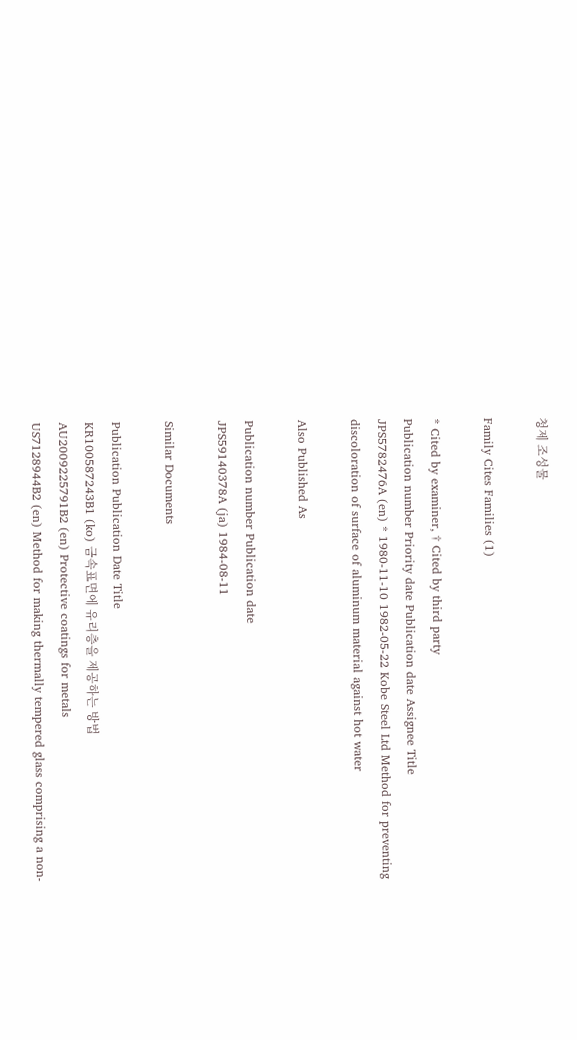청제 조성물

Family Cites Families (1)

* Cited by examiner, † Cited by third party
Publication number Priority date Publication date Assignee Title
JPS5782476A (en) * 1980-11-10 1982-05-22 Kobe Steel Ltd Method for preventing discoloration of surface of aluminum material against hot water

Also Published As

Publication number Publication date
JPS59140378A (ja) 1984-08-11

Similar Documents

Publication Publication Date Title
KR100587243B1 (ko) 금속표면에 유리층을 제공하는 방법
AU2009225791B2 (en) Protective coatings for metals
US7128944B2 (en) Method for making thermally tempered glass comprising a non-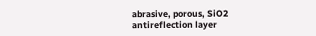abrasive, porous, SiO2 antireflection layer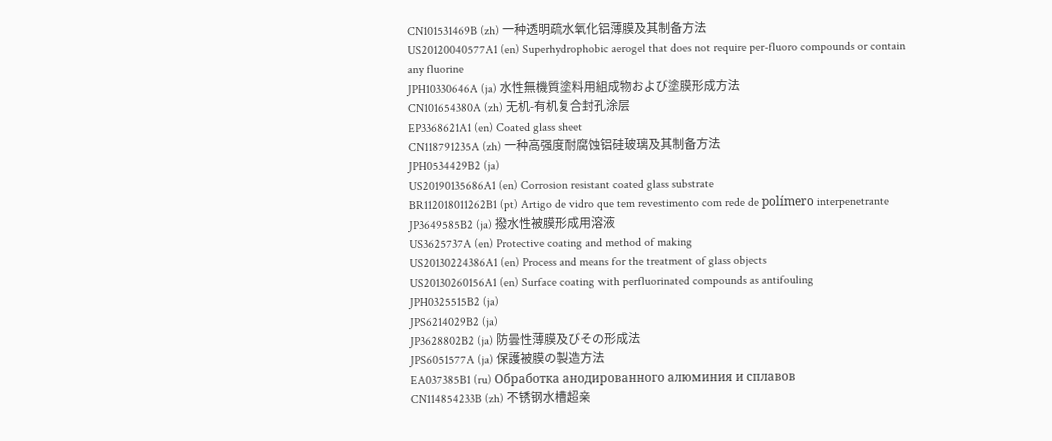CN101531469B (zh) 一种透明疏水氧化铝薄膜及其制备方法
US20120040577A1 (en) Superhydrophobic aerogel that does not require per-fluoro compounds or contain any fluorine
JPH10330646A (ja) 水性無機質塗料用組成物および塗膜形成方法
CN101654380A (zh) 无机-有机复合封孔涂层
EP3368621A1 (en) Coated glass sheet
CN118791235A (zh) 一种高强度耐腐蚀铝硅玻璃及其制备方法
JPH0534429B2 (ja)
US20190135686A1 (en) Corrosion resistant coated glass substrate
BR112018011262B1 (pt) Artigo de vidro que tem revestimento com rede de polímero interpenetrante
JP3649585B2 (ja) 撥水性被膜形成用溶液
US3625737A (en) Protective coating and method of making
US20130224386A1 (en) Process and means for the treatment of glass objects
US20130260156A1 (en) Surface coating with perfluorinated compounds as antifouling
JPH0325515B2 (ja)
JPS6214029B2 (ja)
JP3628802B2 (ja) 防曇性薄膜及びその形成法
JPS6051577A (ja) 保護被膜の製造方法
EA037385B1 (ru) Обработка анодированного алюминия и сплавов
CN114854233B (zh) 不锈钢水槽超亲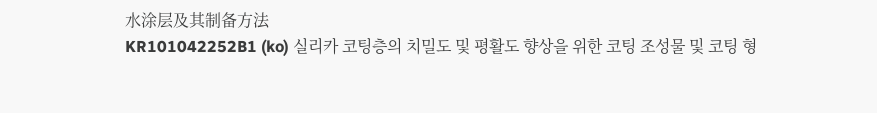水涂层及其制备方法
KR101042252B1 (ko) 실리카 코팅층의 치밀도 및 평활도 향상을 위한 코팅 조성물 및 코팅 형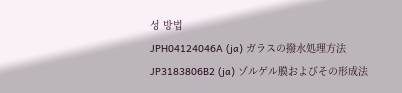성 방법
JPH04124046A (ja) ガラスの撥水処理方法
JP3183806B2 (ja) ゾルゲル膜およびその形成法